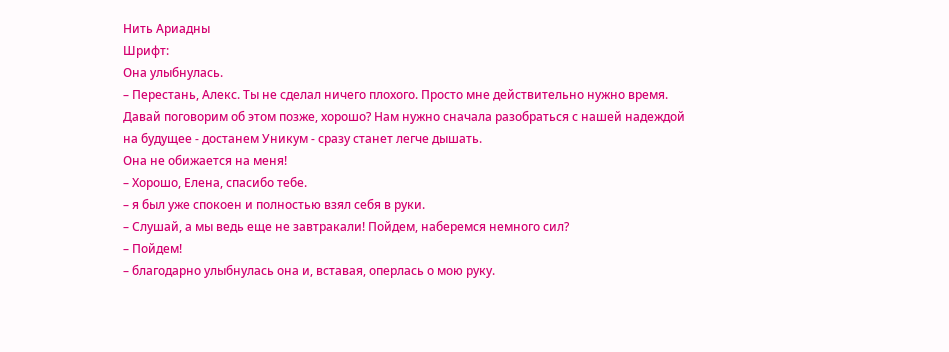Нить Ариадны
Шрифт:
Она улыбнулась.
– Перестань, Алекс. Ты не сделал ничего плохого. Просто мне действительно нужно время. Давай поговорим об этом позже, хорошо? Нам нужно сначала разобраться с нашей надеждой на будущее - достанем Уникум - сразу станет легче дышать.
Она не обижается на меня!
– Хорошо, Елена, спасибо тебе.
– я был уже спокоен и полностью взял себя в руки.
– Слушай, а мы ведь еще не завтракали! Пойдем, наберемся немного сил?
– Пойдем!
– благодарно улыбнулась она и, вставая, оперлась о мою руку.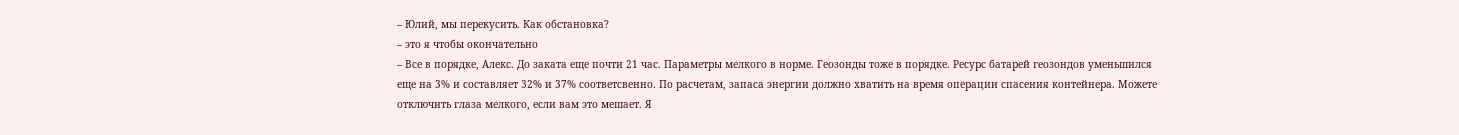– Юлий, мы перекусить. Как обстановка?
– это я чтобы окончательно
– Все в порядке, Алекс. До заката еще почти 21 час. Параметры мелкого в норме. Геозонды тоже в порядке. Ресурс батарей геозондов уменьшился еще на 3% и составляет 32% и 37% соответсвенно. По расчетам, запаса энергии должно хватить на время операции спасения контейнера. Можете отключить глаза мелкого, если вам это мешает. Я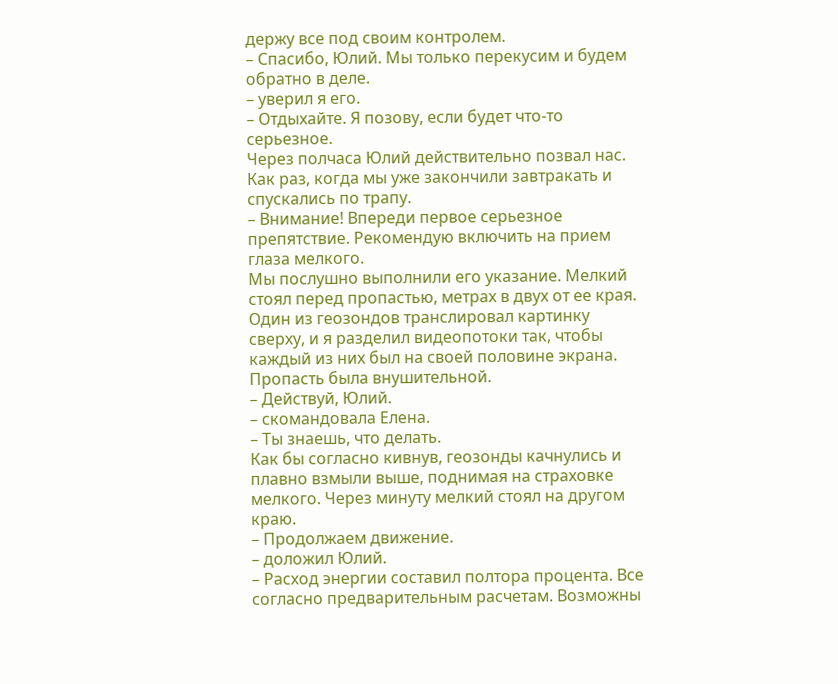держу все под своим контролем.
– Спасибо, Юлий. Мы только перекусим и будем обратно в деле.
– уверил я его.
– Отдыхайте. Я позову, если будет что-то серьезное.
Через полчаса Юлий действительно позвал нас. Как раз, когда мы уже закончили завтракать и спускались по трапу.
– Внимание! Впереди первое серьезное препятствие. Рекомендую включить на прием глаза мелкого.
Мы послушно выполнили его указание. Мелкий стоял перед пропастью, метрах в двух от ее края. Один из геозондов транслировал картинку сверху, и я разделил видеопотоки так, чтобы каждый из них был на своей половине экрана. Пропасть была внушительной.
– Действуй, Юлий.
– скомандовала Елена.
– Ты знаешь, что делать.
Как бы согласно кивнув, геозонды качнулись и плавно взмыли выше, поднимая на страховке мелкого. Через минуту мелкий стоял на другом краю.
– Продолжаем движение.
– доложил Юлий.
– Расход энергии составил полтора процента. Все согласно предварительным расчетам. Возможны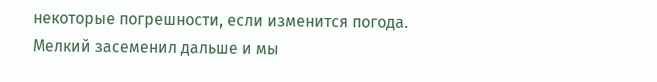некоторые погрешности, если изменится погода.
Мелкий засеменил дальше и мы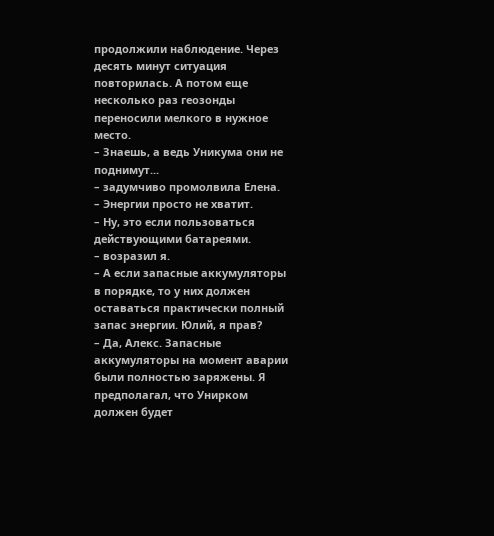продолжили наблюдение. Через десять минут ситуация повторилась. А потом еще несколько раз геозонды переносили мелкого в нужное место.
– Знаешь, а ведь Уникума они не поднимут...
– задумчиво промолвила Елена.
– Энергии просто не хватит.
– Ну, это если пользоваться действующими батареями.
– возразил я.
– А если запасные аккумуляторы в порядке, то у них должен оставаться практически полный запас энергии. Юлий, я прав?
– Да, Алекс. Запасные аккумуляторы на момент аварии были полностью заряжены. Я предполагал, что Унирком должен будет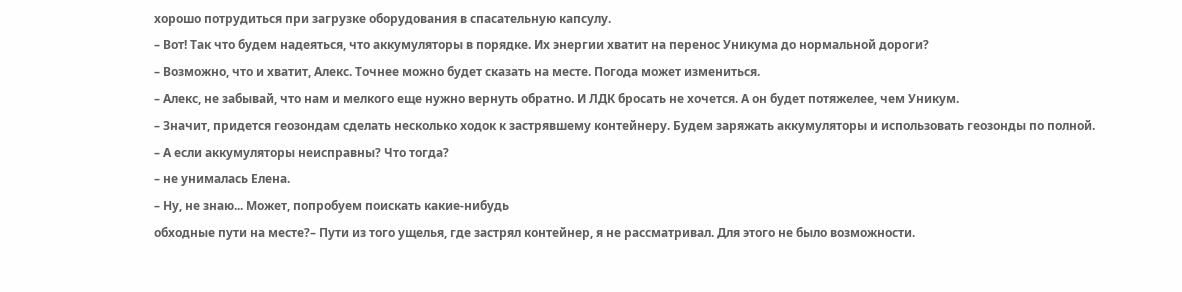хорошо потрудиться при загрузке оборудования в спасательную капсулу.
– Вот! Так что будем надеяться, что аккумуляторы в порядке. Их энергии хватит на перенос Уникума до нормальной дороги?
– Возможно, что и хватит, Алекс. Точнее можно будет сказать на месте. Погода может измениться.
– Алекс, не забывай, что нам и мелкого еще нужно вернуть обратно. И ЛДК бросать не хочется. А он будет потяжелее, чем Уникум.
– Значит, придется геозондам сделать несколько ходок к застрявшему контейнеру. Будем заряжать аккумуляторы и использовать геозонды по полной.
– А если аккумуляторы неисправны? Что тогда?
– не унималась Елена.
– Ну, не знаю... Может, попробуем поискать какие-нибудь
обходные пути на месте?– Пути из того ущелья, где застрял контейнер, я не рассматривал. Для этого не было возможности.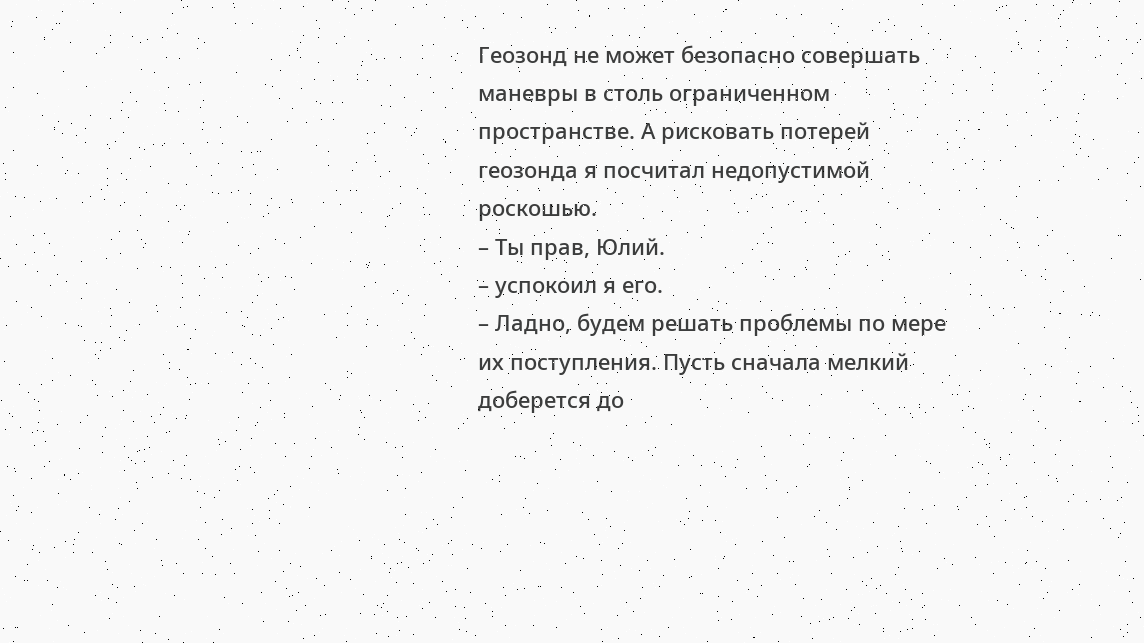Геозонд не может безопасно совершать маневры в столь ограниченном пространстве. А рисковать потерей геозонда я посчитал недопустимой роскошью.
– Ты прав, Юлий.
– успокоил я его.
– Ладно, будем решать проблемы по мере их поступления. Пусть сначала мелкий доберется до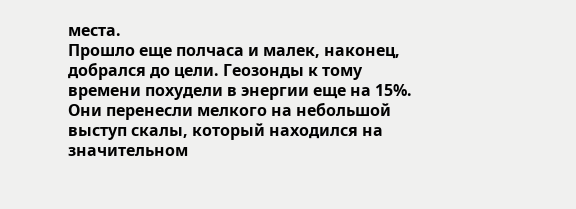места.
Прошло еще полчаса и малек, наконец, добрался до цели. Геозонды к тому времени похудели в энергии еще на 15%. Они перенесли мелкого на небольшой выступ скалы, который находился на значительном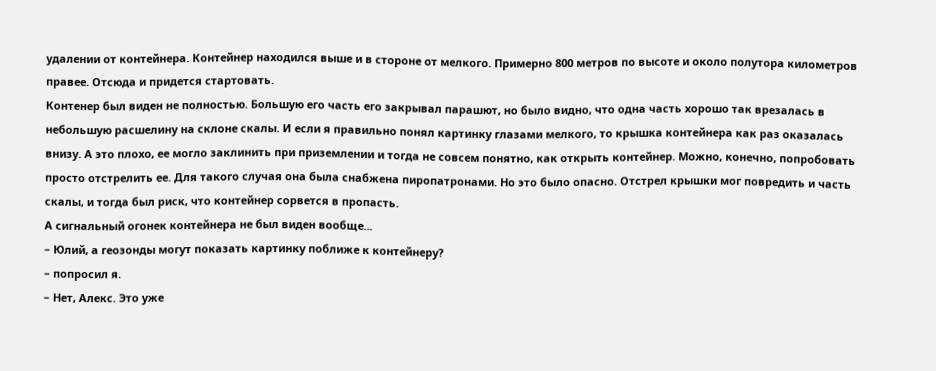удалении от контейнера. Контейнер находился выше и в стороне от мелкого. Примерно 800 метров по высоте и около полутора километров правее. Отсюда и придется стартовать.
Контенер был виден не полностью. Большую его часть его закрывал парашют, но было видно, что одна часть хорошо так врезалась в небольшую расшелину на склоне скалы. И если я правильно понял картинку глазами мелкого, то крышка контейнера как раз оказалась внизу. А это плохо, ее могло заклинить при приземлении и тогда не совсем понятно, как открыть контейнер. Можно, конечно, попробовать просто отстрелить ее. Для такого случая она была снабжена пиропатронами. Но это было опасно. Отстрел крышки мог повредить и часть скалы, и тогда был риск, что контейнер сорвется в пропасть.
А сигнальный огонек контейнера не был виден вообще...
– Юлий, а геозонды могут показать картинку поближе к контейнеру?
– попросил я.
– Нет, Алекс. Это уже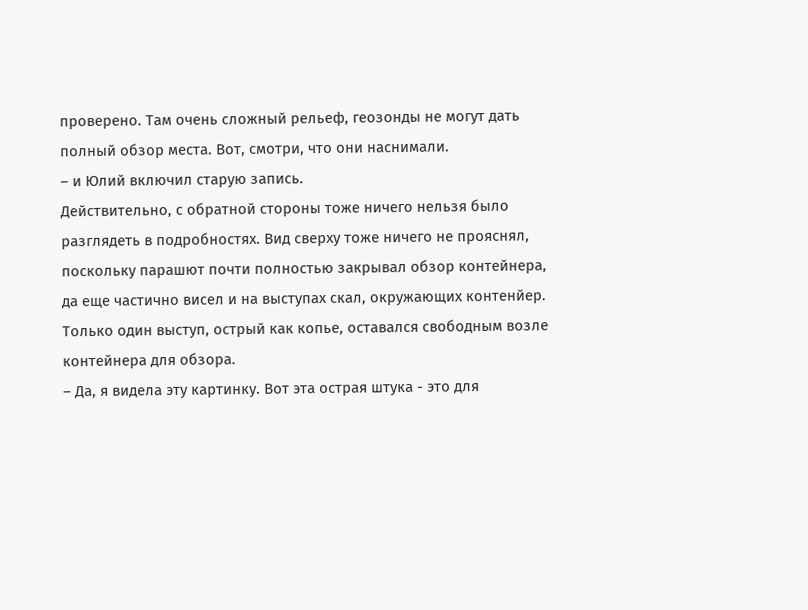проверено. Там очень сложный рельеф, геозонды не могут дать полный обзор места. Вот, смотри, что они наснимали.
– и Юлий включил старую запись.
Действительно, с обратной стороны тоже ничего нельзя было разглядеть в подробностях. Вид сверху тоже ничего не прояснял, поскольку парашют почти полностью закрывал обзор контейнера, да еще частично висел и на выступах скал, окружающих контенйер. Только один выступ, острый как копье, оставался свободным возле контейнера для обзора.
– Да, я видела эту картинку. Вот эта острая штука - это для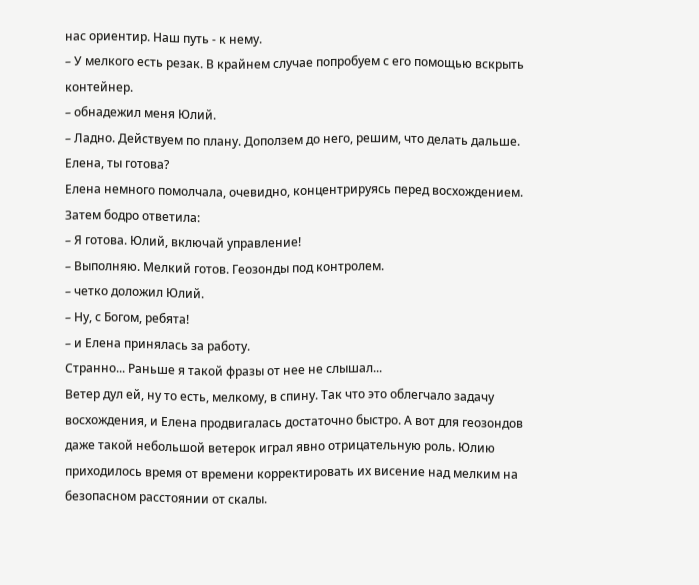нас ориентир. Наш путь - к нему.
– У мелкого есть резак. В крайнем случае попробуем с его помощью вскрыть контейнер.
– обнадежил меня Юлий.
– Ладно. Действуем по плану. Доползем до него, решим, что делать дальше. Елена, ты готова?
Елена немного помолчала, очевидно, концентрируясь перед восхождением. Затем бодро ответила:
– Я готова. Юлий, включай управление!
– Выполняю. Мелкий готов. Геозонды под контролем.
– четко доложил Юлий.
– Ну, с Богом, ребята!
– и Елена принялась за работу.
Странно... Раньше я такой фразы от нее не слышал...
Ветер дул ей, ну то есть, мелкому, в спину. Так что это облегчало задачу восхождения, и Елена продвигалась достаточно быстро. А вот для геозондов даже такой небольшой ветерок играл явно отрицательную роль. Юлию приходилось время от времени корректировать их висение над мелким на безопасном расстоянии от скалы.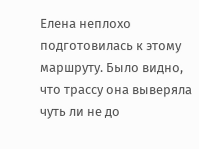Елена неплохо подготовилась к этому маршруту. Было видно, что трассу она выверяла чуть ли не до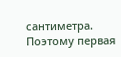сантиметра. Поэтому первая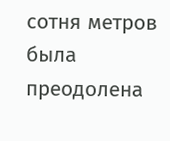сотня метров была преодолена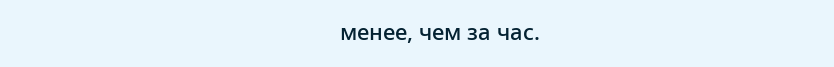менее, чем за час.